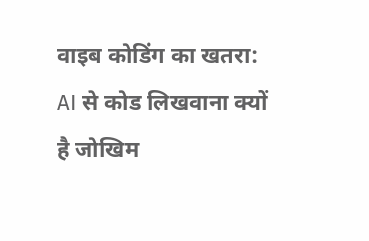वाइब कोडिंग का खतरा: AI से कोड लिखवाना क्यों है जोखिम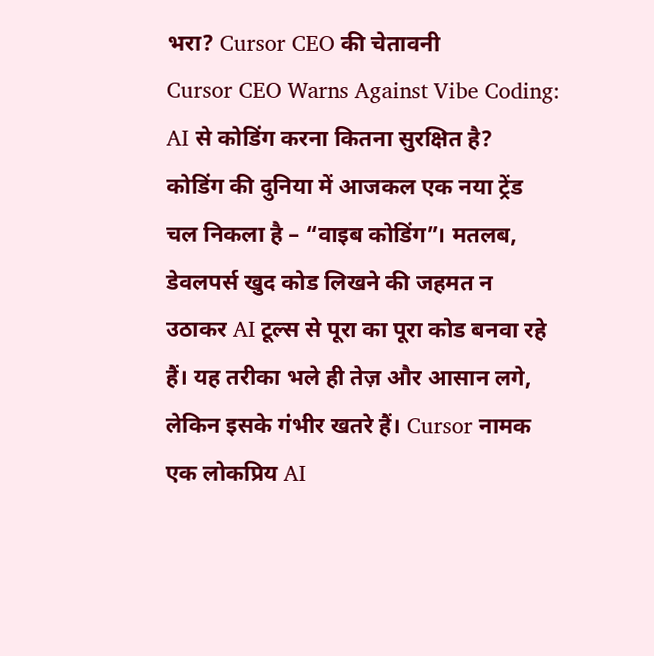भरा? Cursor CEO की चेतावनी
Cursor CEO Warns Against Vibe Coding: AI से कोडिंग करना कितना सुरक्षित है?
कोडिंग की दुनिया में आजकल एक नया ट्रेंड चल निकला है – “वाइब कोडिंग”। मतलब, डेवलपर्स खुद कोड लिखने की जहमत न उठाकर AI टूल्स से पूरा का पूरा कोड बनवा रहे हैं। यह तरीका भले ही तेज़ और आसान लगे, लेकिन इसके गंभीर खतरे हैं। Cursor नामक एक लोकप्रिय AI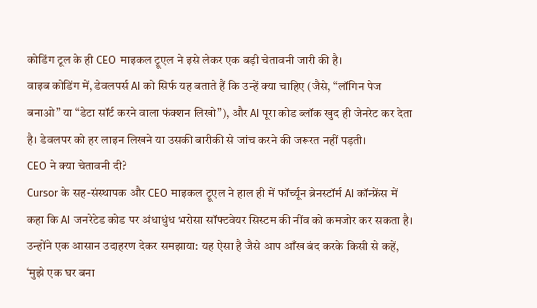कोडिंग टूल के ही CEO माइकल ट्रूएल ने इसे लेकर एक बड़ी चेतावनी जारी की है।
वाइब कोडिंग में, डेवलपर्स AI को सिर्फ यह बताते हैं कि उन्हें क्या चाहिए (जैसे, “लॉगिन पेज बनाओ” या “डेटा सॉर्ट करने वाला फंक्शन लिखो”), और AI पूरा कोड ब्लॉक खुद ही जेनरेट कर देता है। डेवलपर को हर लाइन लिखने या उसकी बारीकी से जांच करने की जरूरत नहीं पड़ती।
CEO ने क्या चेतावनी दी?
Cursor के सह-संस्थापक और CEO माइकल ट्रूएल ने हाल ही में फॉर्च्यून ब्रेनस्टॉर्म AI कॉन्फ्रेंस में कहा कि AI जनरेटेड कोड पर अंधाधुंध भरोसा सॉफ्टवेयर सिस्टम की नींव को कमजोर कर सकता है। उन्होंने एक आसान उदाहरण देकर समझाया: यह ऐसा है जैसे आप आँख बंद करके किसी से कहें, ‘मुझे एक घर बना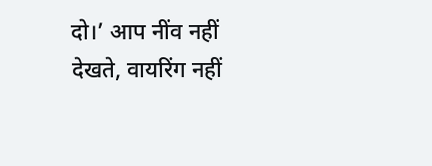दो।’ आप नींव नहीं देखते, वायरिंग नहीं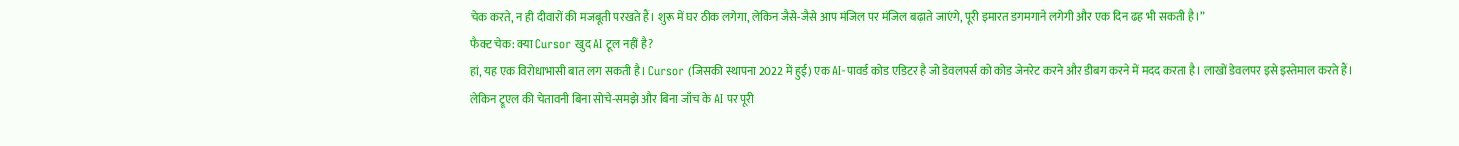चेक करते, न ही दीवारों की मजबूती परखते हैं। शुरू में घर ठीक लगेगा, लेकिन जैसे-जैसे आप मंजिल पर मंजिल बढ़ाते जाएंगे, पूरी इमारत डगमगाने लगेगी और एक दिन ढह भी सकती है।”
फैक्ट चेक: क्या Cursor खुद AI टूल नहीं है?
हां, यह एक विरोधाभासी बात लग सकती है। Cursor (जिसकी स्थापना 2022 में हुई) एक AI-पावर्ड कोड एडिटर है जो डेवलपर्स को कोड जेनरेट करने और डीबग करने में मदद करता है। लाखों डेवलपर इसे इस्तेमाल करते हैं। लेकिन ट्रूएल की चेतावनी बिना सोचे-समझे और बिना जाँच के AI पर पूरी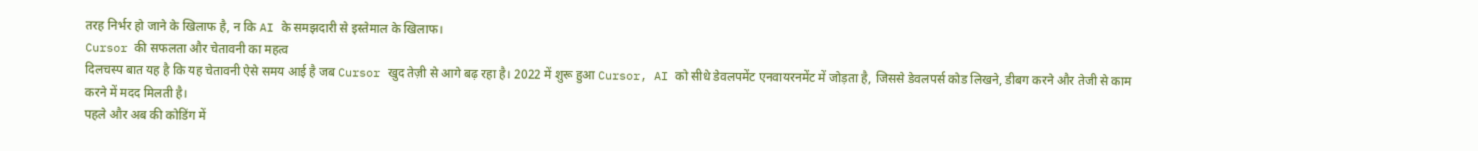तरह निर्भर हो जाने के खिलाफ है, न कि AI के समझदारी से इस्तेमाल के खिलाफ।
Cursor की सफलता और चेतावनी का महत्व
दिलचस्प बात यह है कि यह चेतावनी ऐसे समय आई है जब Cursor खुद तेज़ी से आगे बढ़ रहा है। 2022 में शुरू हुआ Cursor, AI को सीधे डेवलपमेंट एनवायरनमेंट में जोड़ता है, जिससे डेवलपर्स कोड लिखने, डीबग करने और तेजी से काम करने में मदद मिलती है।
पहले और अब की कोडिंग में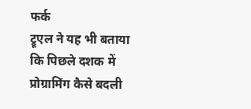फर्क
ट्रूएल ने यह भी बताया कि पिछले दशक में प्रोग्रामिंग कैसे बदली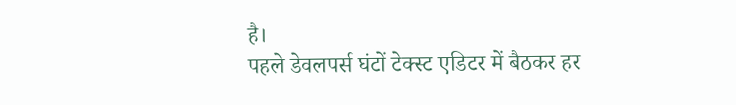है।
पहले डेवलपर्स घंटों टेक्स्ट एडिटर में बैठकर हर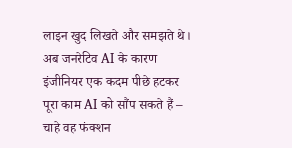लाइन खुद लिखते और समझते थे।
अब जनरेटिव AI के कारण इंजीनियर एक कदम पीछे हटकर पूरा काम AI को सौंप सकते हैं – चाहे वह फंक्शन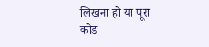लिखना हो या पूरा कोड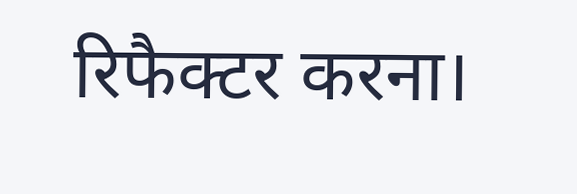रिफैक्टर करना।